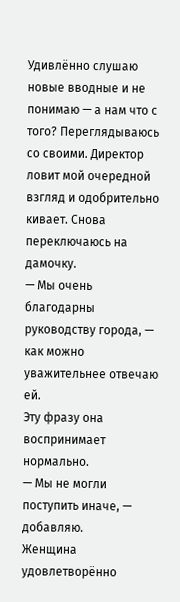Удивлённо слушаю новые вводные и не понимаю — а нам что с того? Переглядываюсь со своими. Директор ловит мой очередной взгляд и одобрительно кивает. Снова переключаюсь на дамочку.
— Мы очень благодарны руководству города, — как можно уважительнее отвечаю ей.
Эту фразу она воспринимает нормально.
— Мы не могли поступить иначе, — добавляю.
Женщина удовлетворённо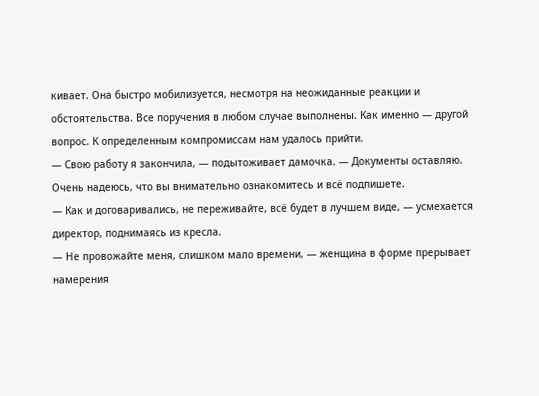кивает. Она быстро мобилизуется, несмотря на неожиданные реакции и обстоятельства. Все поручения в любом случае выполнены. Как именно — другой вопрос. К определенным компромиссам нам удалось прийти.
— Свою работу я закончила, — подытоживает дамочка. — Документы оставляю. Очень надеюсь, что вы внимательно ознакомитесь и всё подпишете.
— Как и договаривались, не переживайте, всё будет в лучшем виде, — усмехается директор, поднимаясь из кресла.
— Не провожайте меня, слишком мало времени, — женщина в форме прерывает намерения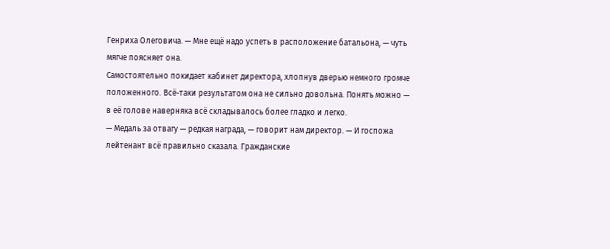Генриха Олеговича. — Мне ещё надо успеть в расположение батальона, — чуть мягче поясняет она.
Самостоятельно покидает кабинет директора, хлопнув дверью немного громче положенного. Всё-таки результатом она не сильно довольна. Понять можно — в её голове наверняка всё складывалось более гладко и легко.
— Медаль за отвагу — редкая награда, — говорит нам директор. — И госпожа лейтенант всё правильно сказала. Гражданские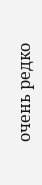очень редко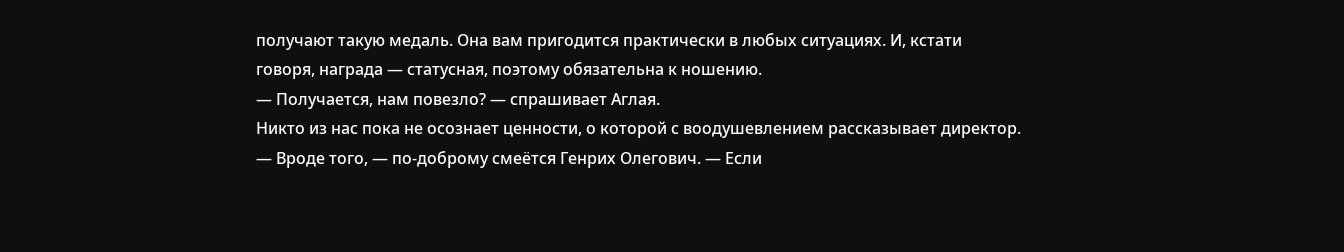получают такую медаль. Она вам пригодится практически в любых ситуациях. И, кстати говоря, награда — статусная, поэтому обязательна к ношению.
— Получается, нам повезло? — спрашивает Аглая.
Никто из нас пока не осознает ценности, о которой с воодушевлением рассказывает директор.
— Вроде того, — по-доброму смеётся Генрих Олегович. — Если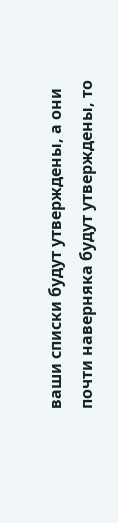ваши списки будут утверждены, а они почти наверняка будут утверждены, то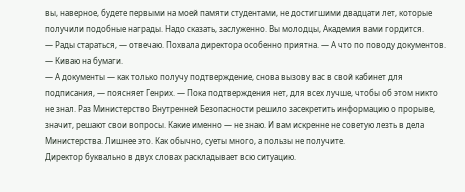вы, наверное, будете первыми на моей памяти студентами, не достигшими двадцати лет, которые получили подобные награды. Надо сказать, заслуженно. Вы молодцы, Академия вами гордится.
— Рады стараться, — отвечаю. Похвала директора особенно приятна. — А что по поводу документов. — Киваю на бумаги.
— А документы — как только получу подтверждение, снова вызову вас в свой кабинет для подписания, — поясняет Генрих. — Пока подтверждения нет, для всех лучше, чтобы об этом никто не знал. Раз Министерство Внутренней Безопасности решило засекретить информацию о прорыве, значит, решают свои вопросы. Какие именно — не знаю. И вам искренне не советую лезть в дела Министерства. Лишнее это. Как обычно, суеты много, а пользы не получите.
Директор буквально в двух словах раскладывает всю ситуацию.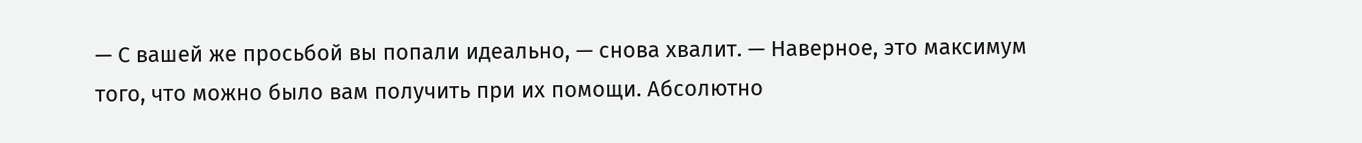— С вашей же просьбой вы попали идеально, — снова хвалит. — Наверное, это максимум того, что можно было вам получить при их помощи. Абсолютно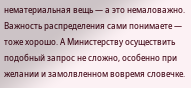нематериальная вещь — а это немаловажно. Важность распределения сами понимаете — тоже хорошо. А Министерству осуществить подобный запрос не сложно, особенно при желании и замолвленном вовремя словечке.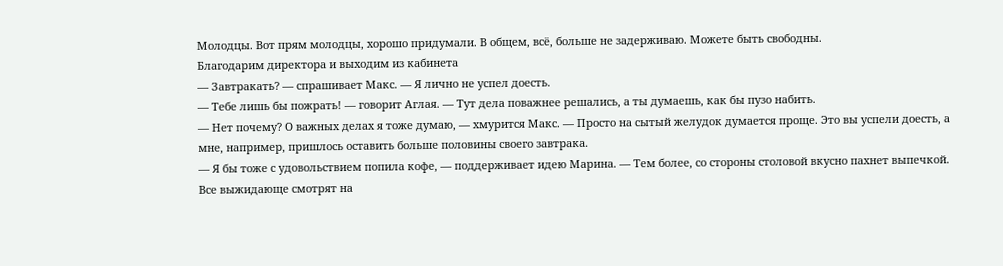Молодцы. Вот прям молодцы, хорошо придумали. В общем, всё, больше не задерживаю. Можете быть свободны.
Благодарим директора и выходим из кабинета
— Завтракать? — спрашивает Макс. — Я лично не успел доесть.
— Тебе лишь бы пожрать! — говорит Аглая. — Тут дела поважнее решались, а ты думаешь, как бы пузо набить.
— Нет почему? О важных делах я тоже думаю, — хмурится Макс. — Просто на сытый желудок думается проще. Это вы успели доесть, а мне, например, пришлось оставить больше половины своего завтрака.
— Я бы тоже с удовольствием попила кофе, — поддерживает идею Марина. — Тем более, со стороны столовой вкусно пахнет выпечкой.
Все выжидающе смотрят на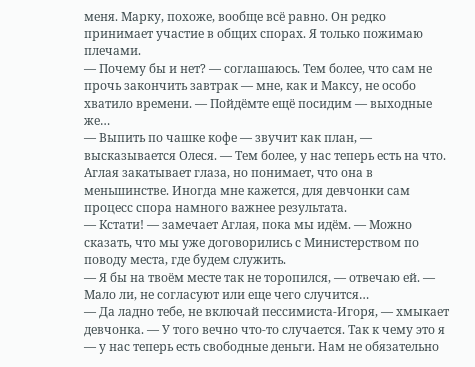меня. Марку, похоже, вообще всё равно. Он редко принимает участие в общих спорах. Я только пожимаю плечами.
— Почему бы и нет? — соглашаюсь. Тем более, что сам не прочь закончить завтрак — мне, как и Максу, не особо хватило времени. — Пойдёмте ещё посидим — выходные же…
— Выпить по чашке кофе — звучит как план, — высказывается Олеся. — Тем более, у нас теперь есть на что.
Аглая закатывает глаза, но понимает, что она в меньшинстве. Иногда мне кажется, для девчонки сам процесс спора намного важнее результата.
— Кстати! — замечает Аглая, пока мы идём. — Можно сказать, что мы уже договорились с Министерством по поводу места, где будем служить.
— Я бы на твоём месте так не торопился, — отвечаю ей. — Мало ли, не согласуют или еще чего случится…
— Да ладно тебе, не включай пессимиста-Игоря, — хмыкает девчонка. — У того вечно что-то случается. Так к чему это я — у нас теперь есть свободные деньги. Нам не обязательно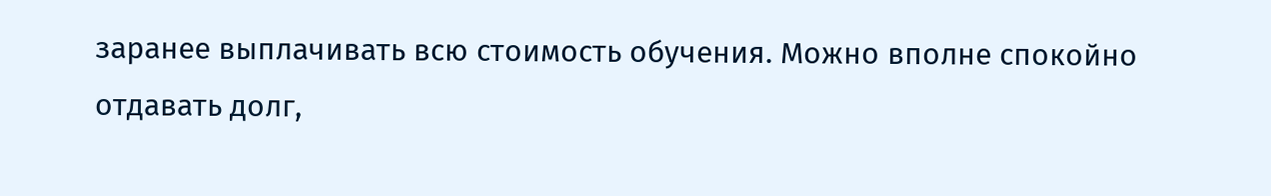заранее выплачивать всю стоимость обучения. Можно вполне спокойно отдавать долг,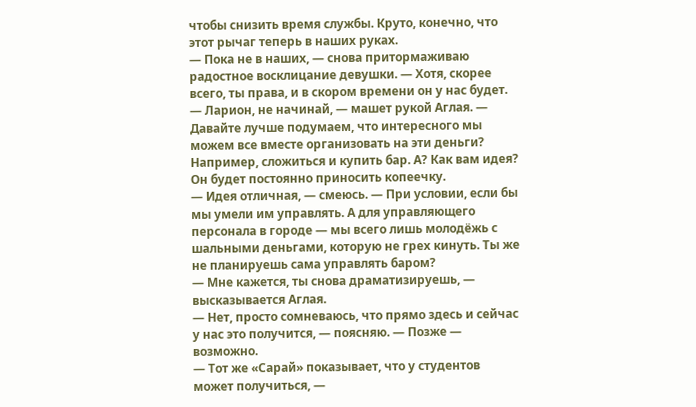чтобы снизить время службы. Круто, конечно, что этот рычаг теперь в наших руках.
— Пока не в наших, — снова притормаживаю радостное восклицание девушки. — Хотя, скорее всего, ты права, и в скором времени он у нас будет.
— Ларион, не начинай, — машет рукой Аглая. — Давайте лучше подумаем, что интересного мы можем все вместе организовать на эти деньги? Например, сложиться и купить бар. А? Как вам идея? Он будет постоянно приносить копеечку.
— Идея отличная, — смеюсь. — При условии, если бы мы умели им управлять. А для управляющего персонала в городе — мы всего лишь молодёжь с шальными деньгами, которую не грех кинуть. Ты же не планируешь сама управлять баром?
— Мне кажется, ты снова драматизируешь, — высказывается Аглая.
— Нет, просто сомневаюсь, что прямо здесь и сейчас у нас это получится, — поясняю. — Позже — возможно.
— Тот же «Сарай» показывает, что у студентов может получиться, —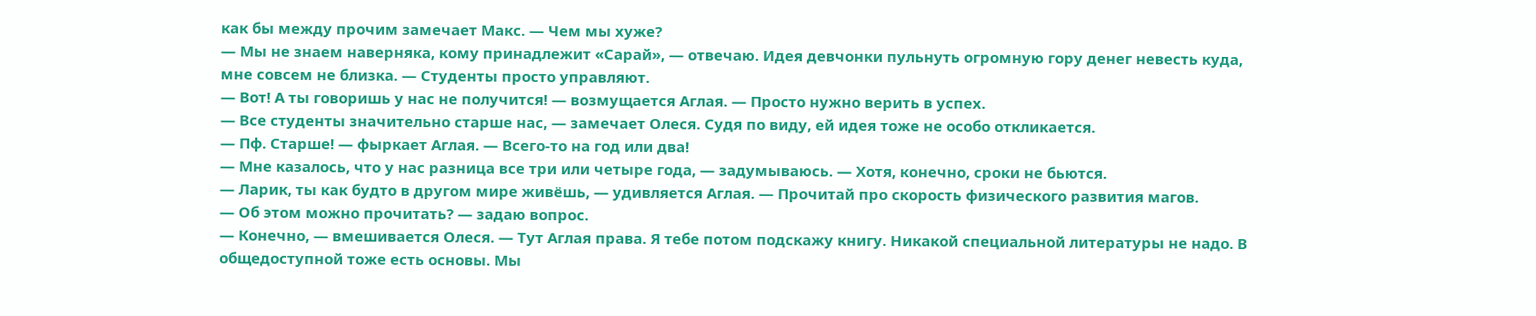как бы между прочим замечает Макс. — Чем мы хуже?
— Мы не знаем наверняка, кому принадлежит «Сарай», — отвечаю. Идея девчонки пульнуть огромную гору денег невесть куда, мне совсем не близка. — Студенты просто управляют.
— Вот! А ты говоришь у нас не получится! — возмущается Аглая. — Просто нужно верить в успех.
— Все студенты значительно старше нас, — замечает Олеся. Судя по виду, ей идея тоже не особо откликается.
— Пф. Старше! — фыркает Аглая. — Всего-то на год или два!
— Мне казалось, что у нас разница все три или четыре года, — задумываюсь. — Хотя, конечно, сроки не бьются.
— Ларик, ты как будто в другом мире живёшь, — удивляется Аглая. — Прочитай про скорость физического развития магов.
— Об этом можно прочитать? — задаю вопрос.
— Конечно, — вмешивается Олеся. — Тут Аглая права. Я тебе потом подскажу книгу. Никакой специальной литературы не надо. В общедоступной тоже есть основы. Мы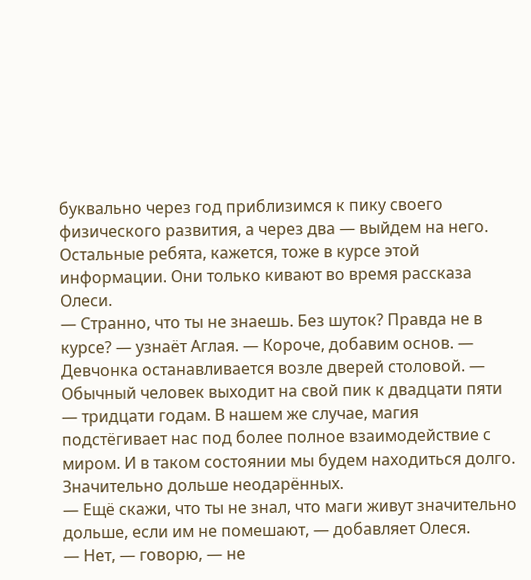буквально через год приблизимся к пику своего физического развития, а через два — выйдем на него.
Остальные ребята, кажется, тоже в курсе этой информации. Они только кивают во время рассказа Олеси.
— Странно, что ты не знаешь. Без шуток? Правда не в курсе? — узнаёт Аглая. — Короче, добавим основ. — Девчонка останавливается возле дверей столовой. — Обычный человек выходит на свой пик к двадцати пяти — тридцати годам. В нашем же случае, магия подстёгивает нас под более полное взаимодействие с миром. И в таком состоянии мы будем находиться долго. Значительно дольше неодарённых.
— Ещё скажи, что ты не знал, что маги живут значительно дольше, если им не помешают, — добавляет Олеся.
— Нет, — говорю, — не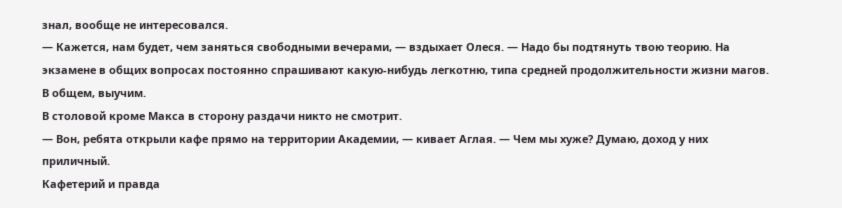знал, вообще не интересовался.
— Кажется, нам будет, чем заняться свободными вечерами, — вздыхает Олеся. — Надо бы подтянуть твою теорию. На экзамене в общих вопросах постоянно спрашивают какую-нибудь легкотню, типа средней продолжительности жизни магов. В общем, выучим.
В столовой кроме Макса в сторону раздачи никто не смотрит.
— Вон, ребята открыли кафе прямо на территории Академии, — кивает Аглая. — Чем мы хуже? Думаю, доход у них приличный.
Кафетерий и правда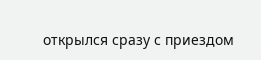открылся сразу с приездом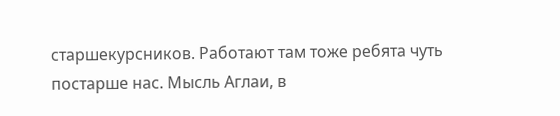старшекурсников. Работают там тоже ребята чуть постарше нас. Мысль Аглаи, в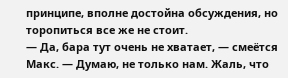принципе, вполне достойна обсуждения, но торопиться все же не стоит.
— Да, бара тут очень не хватает, — смеётся Макс. — Думаю, не только нам. Жаль, что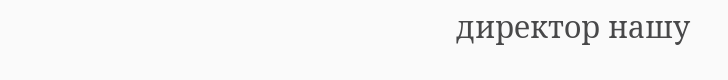директор нашу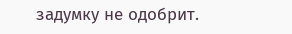задумку не одобрит.